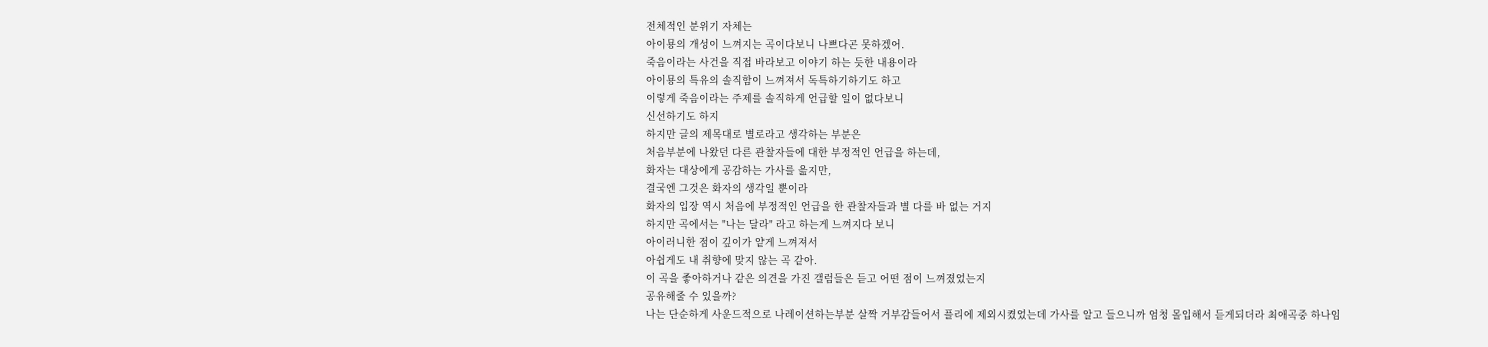전체적인 분위기 자체는
아이묭의 개성이 느껴지는 곡이다보니 나쁘다곤 못하겠어.
죽음이라는 사건을 직접 바라보고 이야기 하는 듯한 내용이라
아이묭의 특유의 솔직함이 느껴져서 독특하기하기도 하고
이렇게 죽음이라는 주제를 솔직하게 언급할 일이 없다보니
신선하기도 하지
하지만 글의 제목대로 별로라고 생각하는 부분은
처음부분에 나왔던 다른 관찰자들에 대한 부정적인 언급을 하는데,
화자는 대상에게 공감하는 가사를 읊지만,
결국엔 그것은 화자의 생각일 뿐이라
화자의 입장 역시 처음에 부정적인 언급을 한 관찰자들과 별 다를 바 없는 거지
하지만 곡에서는 "나는 달라" 라고 하는게 느껴지다 보니
아이러니한 점이 깊이가 얕게 느껴져서
아쉽게도 내 취향에 맞지 않는 곡 같아.
이 곡을 좋아하거나 같은 의견을 가진 갤럼들은 듣고 어떤 점이 느껴졌었는지
공유해줄 수 있을까?
나는 단순하게 사운드적으로 나레이션하는부분 살짝 거부감들어서 플리에 제외시켰었는데 가사를 알고 들으니까 엄청 몰입해서 듣게되더라 최애곡중 하나임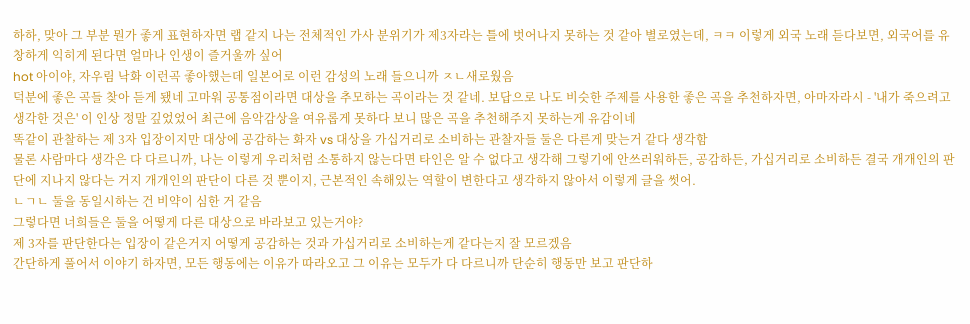하하, 맞아 그 부분 뭔가 좋게 표현하자면 랩 같지 나는 전체적인 가사 분위기가 제3자라는 틀에 벗어나지 못하는 것 같아 별로였는데, ㅋㅋ 이렇게 외국 노래 듣다보면, 외국어를 유창하게 익히게 된다면 얼마나 인생이 즐거울까 싶어
hot 아이야, 자우림 낙화 이런곡 좋아했는데 일본어로 이런 감성의 노래 들으니까 ㅈㄴ새로웠음
덕분에 좋은 곡들 찾아 듣게 됐네 고마워 공통점이라면 대상을 추모하는 곡이라는 것 같네. 보답으로 나도 비슷한 주제를 사용한 좋은 곡을 추천하자면, 아마자라시 - '내가 죽으려고 생각한 것은' 이 인상 정말 깊었었어 최근에 음악감상을 여유롭게 못하다 보니 많은 곡을 추천해주지 못하는게 유감이네
똑같이 관찰하는 제 3자 입장이지만 대상에 공감하는 화자 vs 대상을 가십거리로 소비하는 관찰자들 둘은 다른게 맞는거 같다 생각함
물론 사람마다 생각은 다 다르니까, 나는 이렇게 우리처럼 소통하지 않는다면 타인은 알 수 없다고 생각해 그렇기에 안쓰러워하든, 공감하든, 가십거리로 소비하든 결국 개개인의 판단에 지나지 않다는 거지 개개인의 판단이 다른 것 뿐이지, 근본적인 속해있는 역할이 변한다고 생각하지 않아서 이렇게 글을 썻어.
ㄴㄱㄴ 둘을 동일시하는 건 비약이 심한 거 같음
그렇다면 너희들은 둘을 어떻게 다른 대상으로 바라보고 있는거야?
제 3자를 판단한다는 입장이 같은거지 어떻게 공감하는 것과 가십거리로 소비하는게 같다는지 잘 모르겠음
간단하게 풀어서 이야기 하자면, 모든 행동에는 이유가 따라오고 그 이유는 모두가 다 다르니까 단순히 행동만 보고 판단하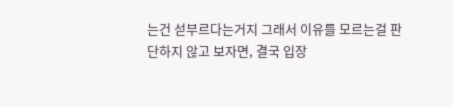는건 섣부르다는거지 그래서 이유를 모르는걸 판단하지 않고 보자면, 결국 입장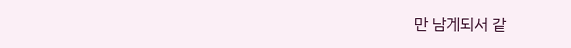만 남게되서 같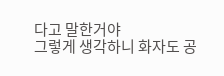다고 말한거야
그렇게 생각하니 화자도 공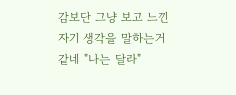감보단 그냥 보고 느낀 자기 생각을 말하는거 같네 "나는 달라"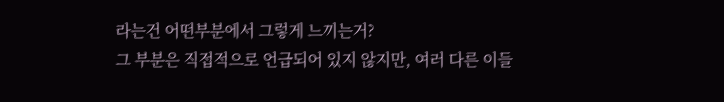라는건 어떤부분에서 그렇게 느끼는거?
그 부분은 직접적으로 언급되어 있지 않지만, 여러 다른 이들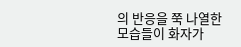의 반응을 쭉 나열한 모습들이 화자가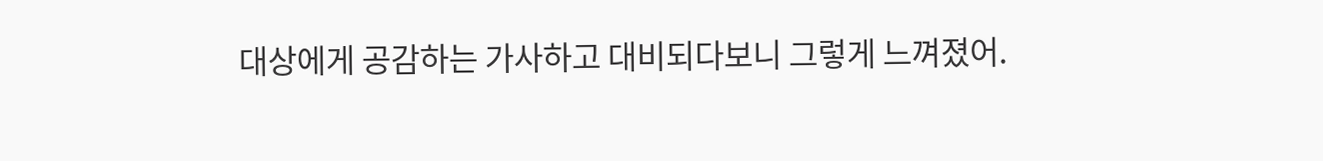대상에게 공감하는 가사하고 대비되다보니 그렇게 느껴졌어.